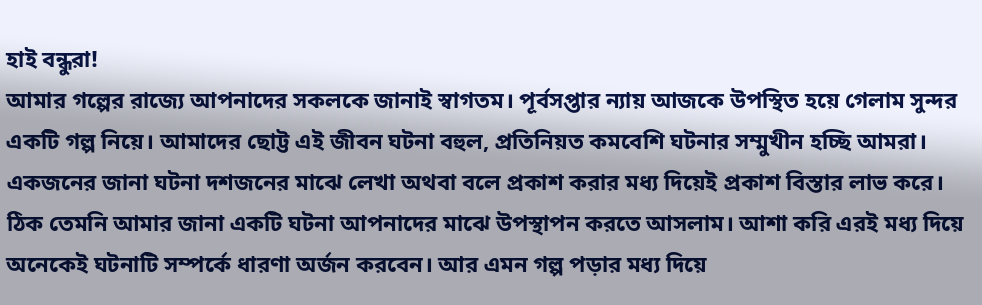হাই বন্ধুরা!
আমার গল্পের রাজ্যে আপনাদের সকলকে জানাই স্বাগতম। পূর্বসপ্তার ন্যায় আজকে উপস্থিত হয়ে গেলাম সুন্দর একটি গল্প নিয়ে। আমাদের ছোট্ট এই জীবন ঘটনা বহুল, প্রতিনিয়ত কমবেশি ঘটনার সম্মুখীন হচ্ছি আমরা। একজনের জানা ঘটনা দশজনের মাঝে লেখা অথবা বলে প্রকাশ করার মধ্য দিয়েই প্রকাশ বিস্তার লাভ করে। ঠিক তেমনি আমার জানা একটি ঘটনা আপনাদের মাঝে উপস্থাপন করতে আসলাম। আশা করি এরই মধ্য দিয়ে অনেকেই ঘটনাটি সম্পর্কে ধারণা অর্জন করবেন। আর এমন গল্প পড়ার মধ্য দিয়ে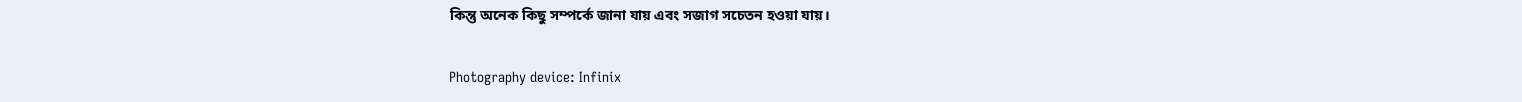কিন্তু অনেক কিছু সম্পর্কে জানা যায় এবং সজাগ সচেতন হওয়া যায়।

Photography device: Infinix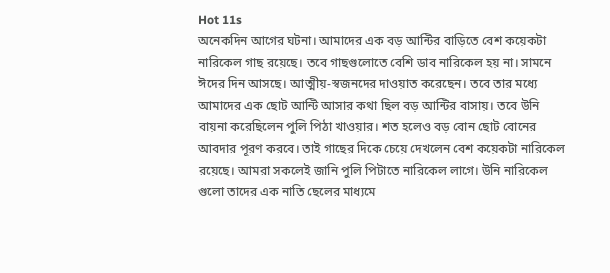Hot 11s
অনেকদিন আগের ঘটনা। আমাদের এক বড় আন্টির বাড়িতে বেশ কয়েকটা নারিকেল গাছ রয়েছে। তবে গাছগুলোতে বেশি ডাব নারিকেল হয় না। সামনে ঈদের দিন আসছে। আত্মীয়-স্বজনদের দাওয়াত করেছেন। তবে তার মধ্যে আমাদের এক ছোট আন্টি আসার কথা ছিল বড় আন্টির বাসায়। তবে উনি বায়না করেছিলেন পুলি পিঠা খাওয়ার। শত হলেও বড় বোন ছোট বোনের আবদার পূরণ করবে। তাই গাছের দিকে চেয়ে দেখলেন বেশ কয়েকটা নারিকেল রয়েছে। আমরা সকলেই জানি পুলি পিটাতে নারিকেল লাগে। উনি নারিকেল গুলো তাদের এক নাতি ছেলের মাধ্যমে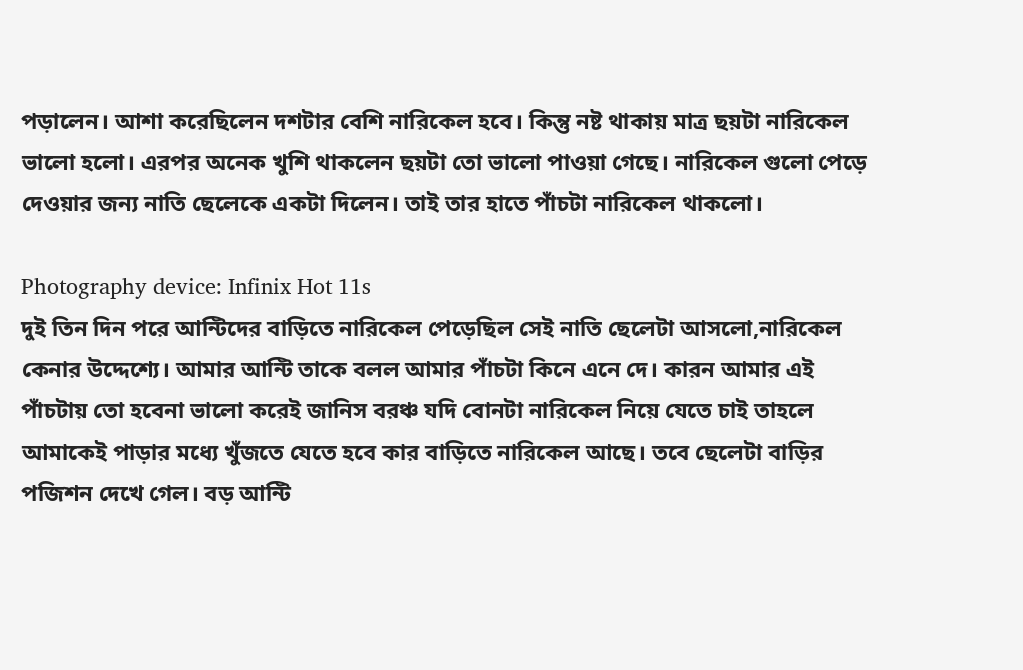পড়ালেন। আশা করেছিলেন দশটার বেশি নারিকেল হবে। কিন্তু নষ্ট থাকায় মাত্র ছয়টা নারিকেল ভালো হলো। এরপর অনেক খুশি থাকলেন ছয়টা তো ভালো পাওয়া গেছে। নারিকেল গুলো পেড়ে দেওয়ার জন্য নাতি ছেলেকে একটা দিলেন। তাই তার হাতে পাঁচটা নারিকেল থাকলো।

Photography device: Infinix Hot 11s
দুই তিন দিন পরে আন্টিদের বাড়িতে নারিকেল পেড়েছিল সেই নাতি ছেলেটা আসলো,নারিকেল কেনার উদ্দেশ্যে। আমার আন্টি তাকে বলল আমার পাঁচটা কিনে এনে দে। কারন আমার এই পাঁচটায় তো হবেনা ভালো করেই জানিস বরঞ্চ যদি বোনটা নারিকেল নিয়ে যেতে চাই তাহলে আমাকেই পাড়ার মধ্যে খুঁজতে যেতে হবে কার বাড়িতে নারিকেল আছে। তবে ছেলেটা বাড়ির পজিশন দেখে গেল। বড় আন্টি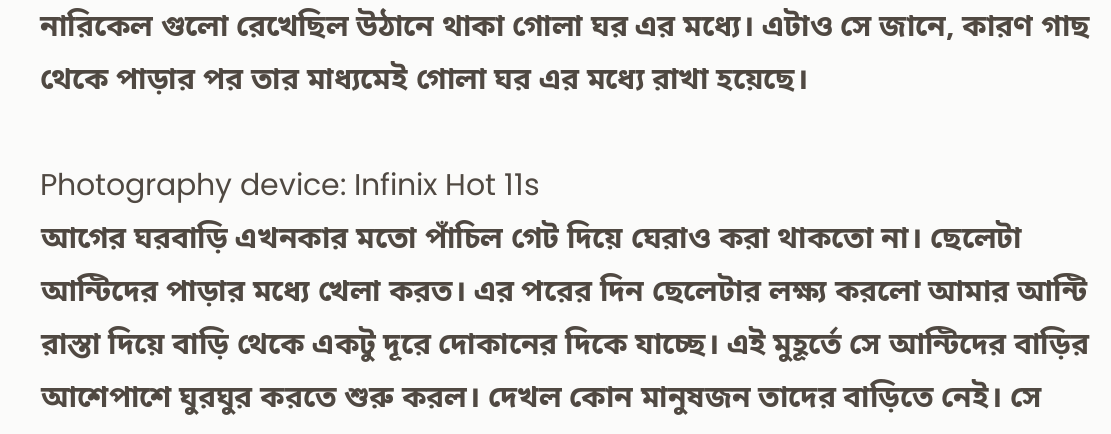নারিকেল গুলো রেখেছিল উঠানে থাকা গোলা ঘর এর মধ্যে। এটাও সে জানে, কারণ গাছ থেকে পাড়ার পর তার মাধ্যমেই গোলা ঘর এর মধ্যে রাখা হয়েছে।

Photography device: Infinix Hot 11s
আগের ঘরবাড়ি এখনকার মতো পাঁচিল গেট দিয়ে ঘেরাও করা থাকতো না। ছেলেটা আন্টিদের পাড়ার মধ্যে খেলা করত। এর পরের দিন ছেলেটার লক্ষ্য করলো আমার আন্টি রাস্তা দিয়ে বাড়ি থেকে একটু দূরে দোকানের দিকে যাচ্ছে। এই মুহূর্তে সে আন্টিদের বাড়ির আশেপাশে ঘুরঘুর করতে শুরু করল। দেখল কোন মানুষজন তাদের বাড়িতে নেই। সে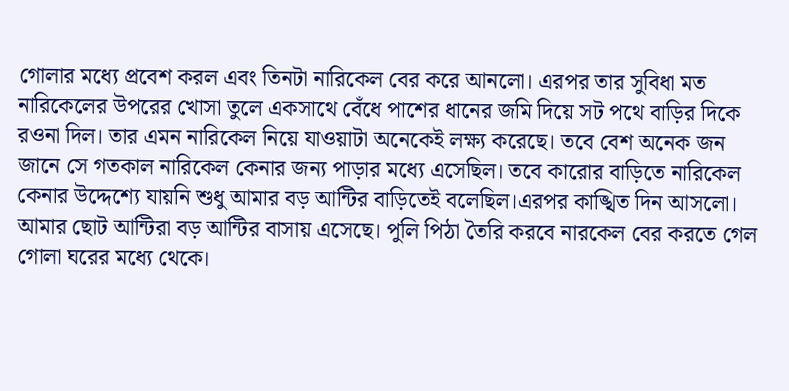গোলার মধ্যে প্রবেশ করল এবং তিনটা নারিকেল বের করে আনলো। এরপর তার সুবিধা মত নারিকেলের উপরের খোসা তুলে একসাথে বেঁধে পাশের ধানের জমি দিয়ে সট পথে বাড়ির দিকে রওনা দিল। তার এমন নারিকেল নিয়ে যাওয়াটা অনেকেই লক্ষ্য করেছে। তবে বেশ অনেক জন জানে সে গতকাল নারিকেল কেনার জন্য পাড়ার মধ্যে এসেছিল। তবে কারোর বাড়িতে নারিকেল কেনার উদ্দেশ্যে যায়নি শুধু আমার বড় আন্টির বাড়িতেই বলেছিল।এরপর কাঙ্খিত দিন আসলো। আমার ছোট আন্টিরা বড় আন্টির বাসায় এসেছে। পুলি পিঠা তৈরি করবে নারকেল বের করতে গেল গোলা ঘরের মধ্যে থেকে।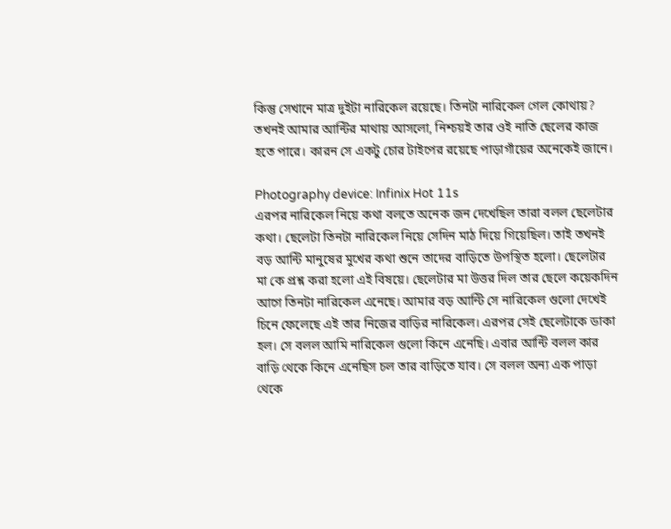কিন্তু সেখানে মাত্র দুইটা নারিকেল রয়েছে। তিনটা নারিকেল গেল কোথায়? তখনই আমার আন্টির মাথায় আসলো, নিশ্চয়ই তার ওই নাতি ছেলের কাজ হতে পারে। কারন সে একটু চোর টাইপের রয়েছে পাড়াগাঁয়ের অনেকেই জানে।

Photography device: Infinix Hot 11s
এরপর নারিকেল নিয়ে কথা বলতে অনেক জন দেখেছিল তারা বলল ছেলেটার কথা। ছেলেটা তিনটা নারিকেল নিয়ে সেদিন মাঠ দিয়ে গিয়েছিল। তাই তখনই বড় আন্টি মানুষের মুখের কথা শুনে তাদের বাড়িতে উপস্থিত হলো। ছেলেটার মা কে প্রশ্ন করা হলো এই বিষয়ে। ছেলেটার মা উত্তর দিল তার ছেলে কয়েকদিন আগে তিনটা নারিকেল এনেছে। আমার বড় আন্টি সে নারিকেল গুলো দেখেই চিনে ফেলেছে এই তার নিজের বাড়ির নারিকেল। এরপর সেই ছেলেটাকে ডাকা হল। সে বলল আমি নারিকেল গুলো কিনে এনেছি। এবার আন্টি বলল কার বাড়ি থেকে কিনে এনেছিস চল তার বাড়িতে যাব। সে বলল অন্য এক পাড়া থেকে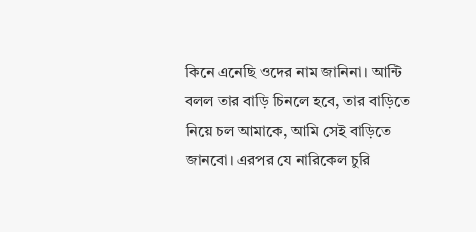কিনে এনেছি ওদের নাম জানিনা। আন্টি বলল তার বাড়ি চিনলে হবে, তার বাড়িতে নিয়ে চল আমাকে, আমি সেই বাড়িতে জানবো। এরপর যে নারিকেল চুরি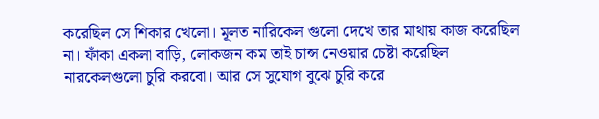করেছিল সে শিকার খেলো। মূলত নারিকেল গুলো দেখে তার মাথায় কাজ করেছিল না। ফাঁকা একলা বাড়ি, লোকজন কম তাই চান্স নেওয়ার চেষ্টা করেছিল নারকেলগুলো চুরি করবো। আর সে সুযোগ বুঝে চুরি করে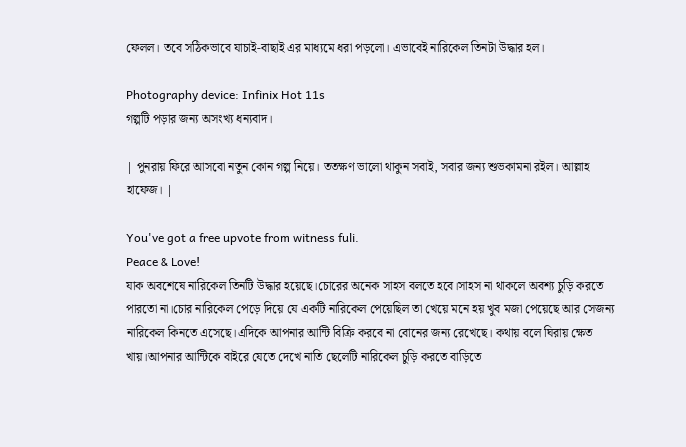ফেলল। তবে সঠিকভাবে যাচাই-বাছাই এর মাধ্যমে ধরা পড়লো। এভাবেই নারিকেল তিনটা উদ্ধার হল।

Photography device: Infinix Hot 11s
গল্পটি পড়ার জন্য অসংখ্য ধন্যবাদ।

| পুনরায় ফিরে আসবো নতুন কোন গল্প নিয়ে। ততক্ষণ ভালো থাকুন সবাই, সবার জন্য শুভকামনা রইল। আল্লাহ হাফেজ। |

You've got a free upvote from witness fuli.
Peace & Love!
যাক অবশেষে নারিকেল তিনটি উদ্ধার হয়েছে।চোরের অনেক সাহস বলতে হবে।সাহস না থাকলে অবশ্য চুড়ি করতে পারতো না।চোর নারিকেল পেড়ে দিয়ে যে একটি নারিকেল পেয়েছিল তা খেয়ে মনে হয় খুব মজা পেয়েছে আর সেজন্য নারিকেল কিনতে এসেছে।এদিকে আপনার আন্টি বিক্রি করবে না বোনের জন্য রেখেছে। কথায় বলে ঘিরায় ক্ষেত খায়।আপনার আন্টিকে বাইরে যেতে দেখে নাতি ছেলেটি নারিকেল চুড়ি করতে বাড়িতে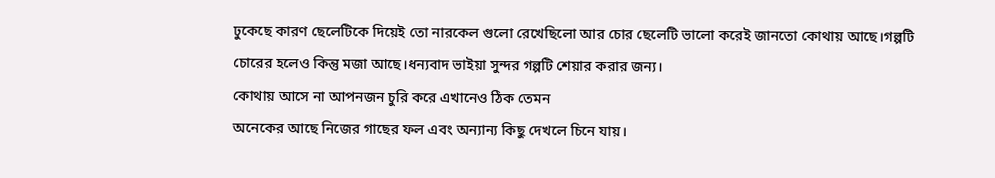ঢুকেছে কারণ ছেলেটিকে দিয়েই তো নারকেল গুলো রেখেছিলো আর চোর ছেলেটি ভালো করেই জানতো কোথায় আছে।গল্পটি চোরের হলেও কিন্তু মজা আছে।ধন্যবাদ ভাইয়া সুন্দর গল্পটি শেয়ার করার জন্য।
কোথায় আসে না আপনজন চুরি করে এখানেও ঠিক তেমন
অনেকের আছে নিজের গাছের ফল এবং অন্যান্য কিছু দেখলে চিনে যায়।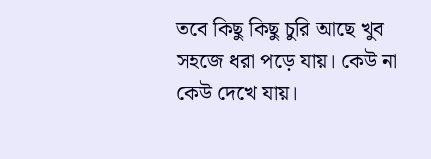তবে কিছু কিছু চুরি আছে খুব সহজে ধরা পড়ে যায়। কেউ না কেউ দেখে যায়।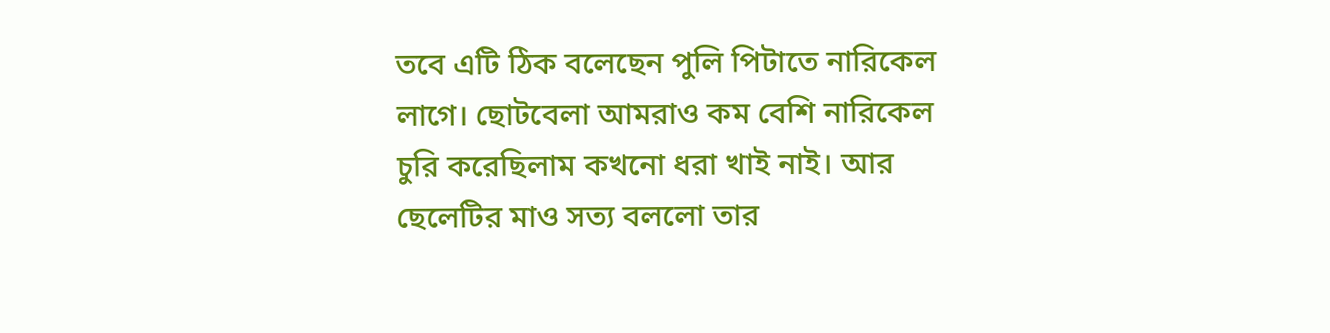তবে এটি ঠিক বলেছেন পুলি পিটাতে নারিকেল লাগে। ছোটবেলা আমরাও কম বেশি নারিকেল চুরি করেছিলাম কখনো ধরা খাই নাই। আর ছেলেটির মাও সত্য বললো তার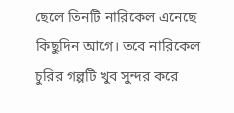ছেলে তিনটি নারিকেল এনেছে কিছুদিন আগে। তবে নারিকেল চুরির গল্পটি খুব সুন্দর করে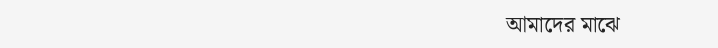আমাদের মাঝে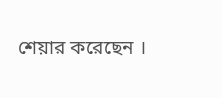শেয়ার করেছেন ।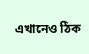এখানেও ঠিক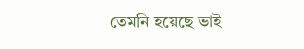তেমনি হয়েছে ভাই